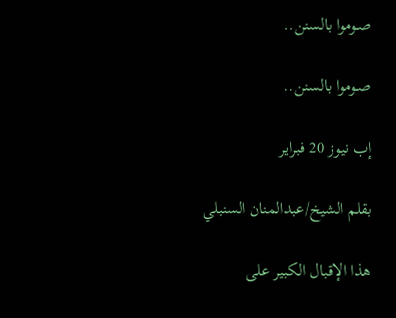صـوموا بالسنن..

صـوموا بالسنن..

إب نيوز 20 فبراير

بقلم الشيخ/عبدالمنان السنبلي

هذا الإقبال الكبير على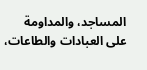المساجد، والمداومة على العبادات والطاعات،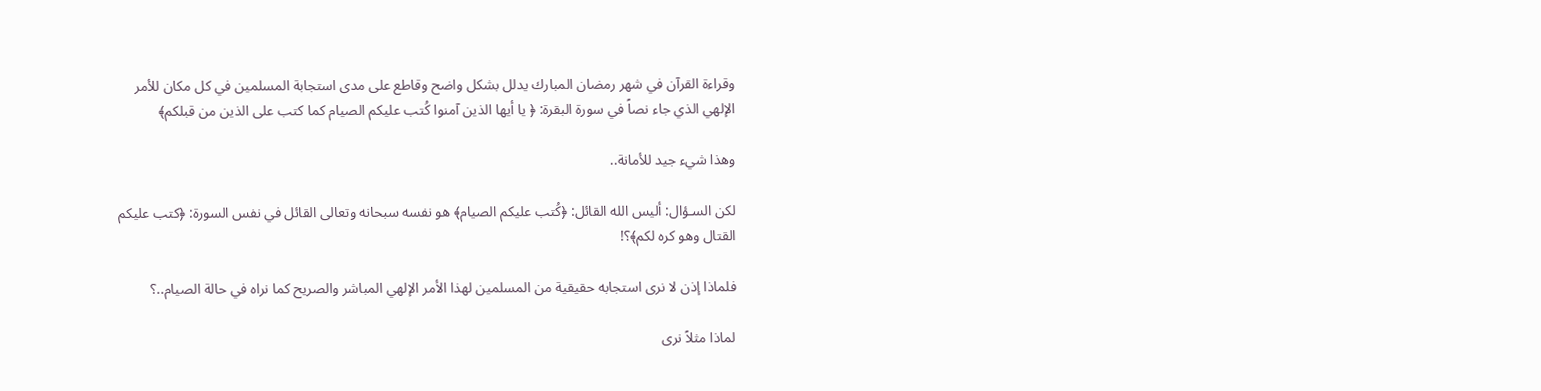وقراءة القرآن في شهر رمضان المبارك يدلل بشكل واضح وقاطع على مدى استجابة المسلمين في كل مكان للأمر الإلهي الذي جاء نصاً في سورة البقرة: ﴿ يا أيها الذين آمنوا كُتب عليكم الصيام كما كتب على الذين من قبلكم﴾

وهذا شيء جيد للأمانة..

لكن السـؤال: أليس الله القائل: ﴿كُتب عليكم الصيام﴾ هو نفسه سبحانه وتعالى القائل في نفس السورة: ﴿كتب عليكم القتال وهو كره لكم﴾؟!

فلماذا إذن لا نرى استجابه حقيقية من المسلمين لهذا الأمر الإلهي المباشر والصريح كما نراه في حالة الصيام..؟

لماذا مثلاً نرى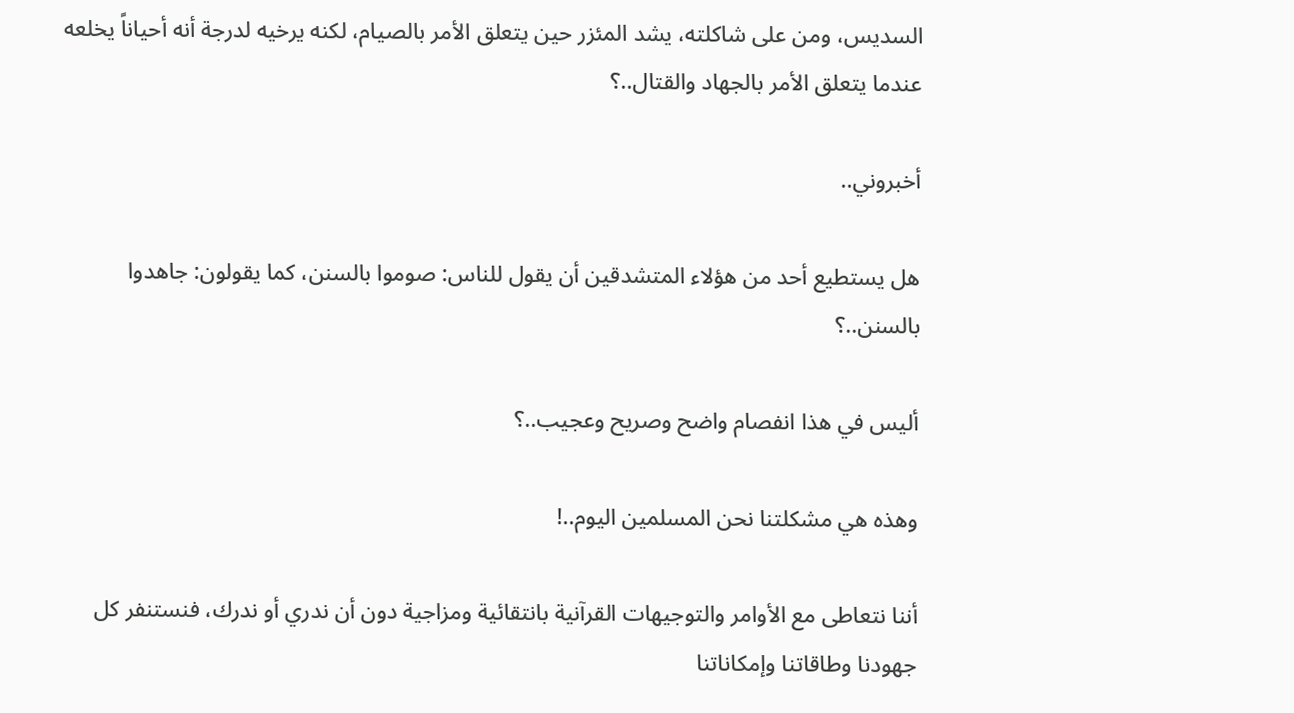السديس، ومن على شاكلته، يشد المئزر حين يتعلق الأمر بالصيام، لكنه يرخيه لدرجة أنه أحياناً يخلعه عندما يتعلق الأمر بالجهاد والقتال..؟

أخبروني..

هل يستطيع أحد من هؤلاء المتشدقين أن يقول للناس: صوموا بالسنن، كما يقولون: جاهدوا بالسنن..؟

أليس في هذا انفصام واضح وصريح وعجيب..؟

وهذه هي مشكلتنا نحن المسلمين اليوم..!

أننا نتعاطى مع الأوامر والتوجيهات القرآنية بانتقائية ومزاجية دون أن ندري أو ندرك، فنستنفر كل جهودنا وطاقاتنا وإمكاناتنا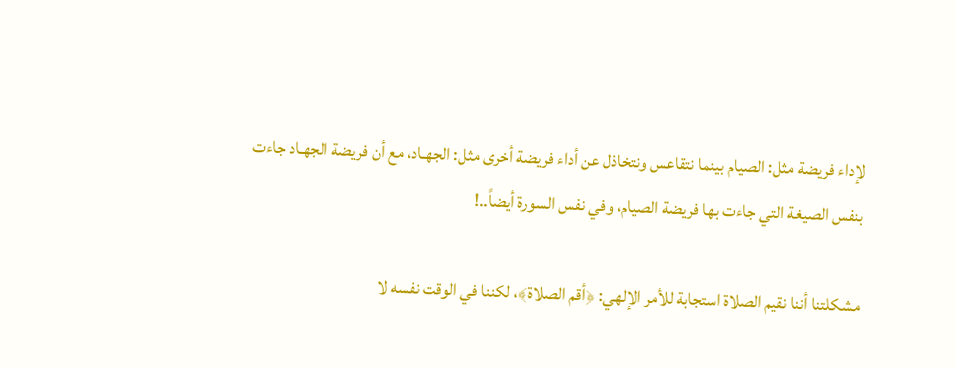لإداء فريضة مثل: الصيام بينما نتقاعس ونتخاذل عن أداء فريضة أخرى مثل: الجهـاد، مع أن فريضة الجهـاد جاءت بنفس الصيغة التي جاءت بها فريضة الصيام، وفي نفس السورة أيضاً..!

مشكلتنا أننا نقيم الصلاة استجابة للأمر الإلهي: ﴿أقم الصلاة﴾، لكننا في الوقت نفسه لا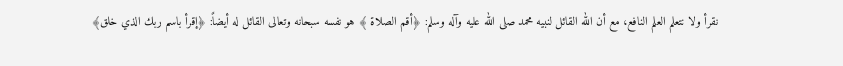نقرأ ولا نتعلم العلم النافع، مع أن الله القائل لنبيه محمد صلى الله عليه وآله وسلم: ﴿أقم الصلاة ﴾ هو نفسه سبحانه وتعالى القائل له أيضاً: ﴿إقرأ باسم ربك الذي خلق﴾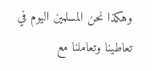وهكذا نحن المسلمين اليوم في تعاطينا وتعاملنا مع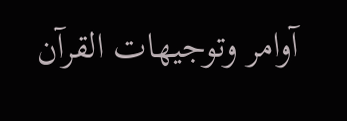آوامر وتوجيهات القرآن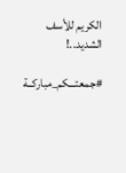الكريم للأسف الشديد..!

#جمعتـــكم_مباركــة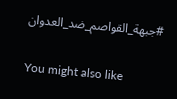#جبهة_القواصم_ضد_العدوان

You might also like